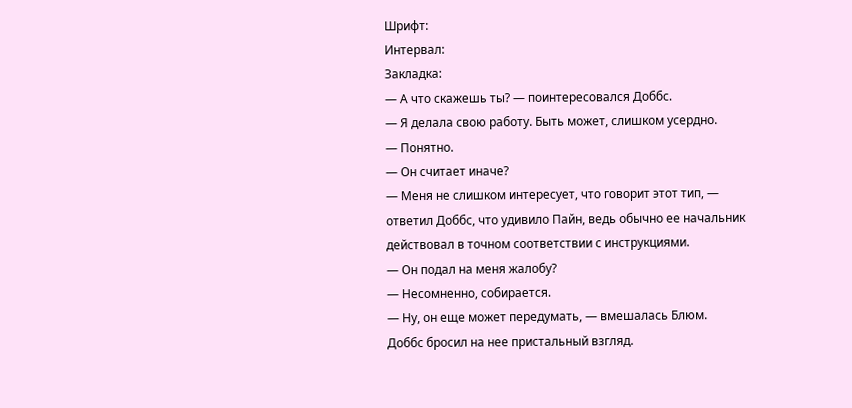Шрифт:
Интервал:
Закладка:
— А что скажешь ты? — поинтересовался Доббс.
— Я делала свою работу. Быть может, слишком усердно.
— Понятно.
— Он считает иначе?
— Меня не слишком интересует, что говорит этот тип, — ответил Доббс, что удивило Пайн, ведь обычно ее начальник действовал в точном соответствии с инструкциями.
— Он подал на меня жалобу?
— Несомненно, собирается.
— Ну, он еще может передумать, — вмешалась Блюм.
Доббс бросил на нее пристальный взгляд.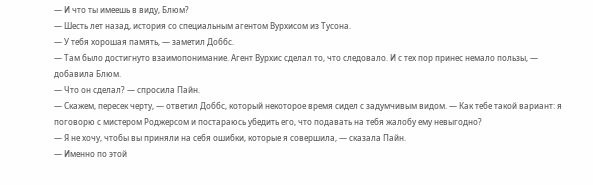— И что ты имеешь в виду, Блюм?
— Шесть лет назад, история со специальным агентом Вурхисом из Тусона.
— У тебя хорошая память, — заметил Доббс.
— Там было достигнуто взаимопонимание. Агент Вурхис сделал то, что следовало. И с тех пор принес немало пользы, — добавила Блюм.
— Что он сделал? — спросила Пайн.
— Скажем, пересек черту, — ответил Доббс, который некоторое время сидел с задумчивым видом. — Как тебе такой вариант: я поговорю с мистером Роджерсом и постараюсь убедить его, что подавать на тебя жалобу ему невыгодно?
— Я не хочу, чтобы вы приняли на себя ошибки, которые я совершила, — сказала Пайн.
— Именно по этой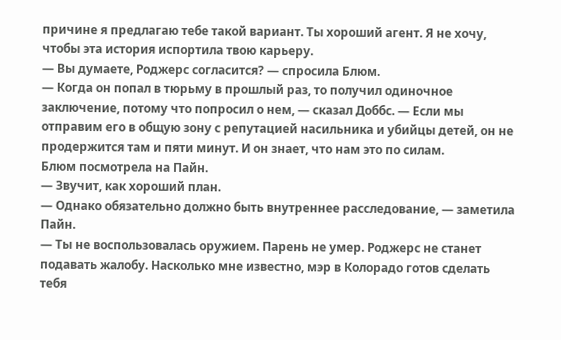причине я предлагаю тебе такой вариант. Ты хороший агент. Я не хочу, чтобы эта история испортила твою карьеру.
— Вы думаете, Роджерс согласится? — спросила Блюм.
— Когда он попал в тюрьму в прошлый раз, то получил одиночное заключение, потому что попросил о нем, — сказал Доббс. — Если мы отправим его в общую зону с репутацией насильника и убийцы детей, он не продержится там и пяти минут. И он знает, что нам это по силам.
Блюм посмотрела на Пайн.
— Звучит, как хороший план.
— Однако обязательно должно быть внутреннее расследование, — заметила Пайн.
— Ты не воспользовалась оружием. Парень не умер. Роджерс не станет подавать жалобу. Насколько мне известно, мэр в Колорадо готов сделать тебя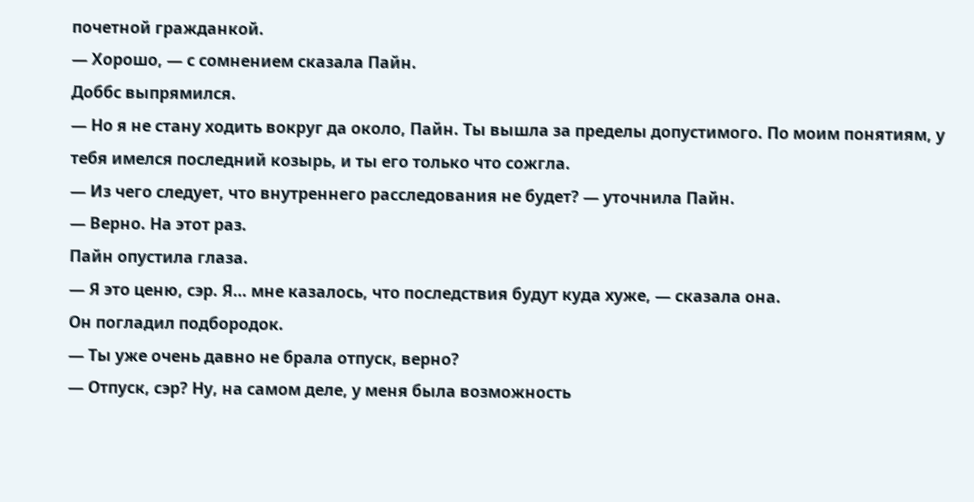почетной гражданкой.
— Хорошо, — с сомнением сказала Пайн.
Доббс выпрямился.
— Но я не стану ходить вокруг да около, Пайн. Ты вышла за пределы допустимого. По моим понятиям, у тебя имелся последний козырь, и ты его только что сожгла.
— Из чего следует, что внутреннего расследования не будет? — уточнила Пайн.
— Верно. На этот раз.
Пайн опустила глаза.
— Я это ценю, сэр. Я… мне казалось, что последствия будут куда хуже, — сказала она.
Он погладил подбородок.
— Ты уже очень давно не брала отпуск, верно?
— Отпуск, сэр? Ну, на самом деле, у меня была возможность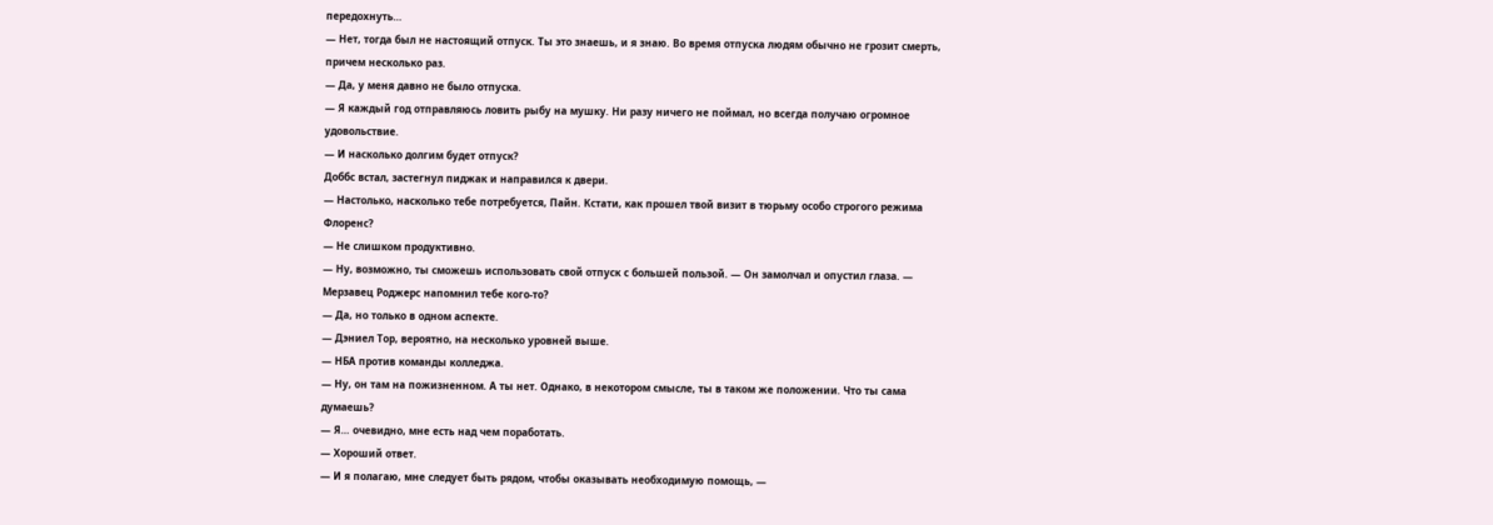передохнуть…
— Нет, тогда был не настоящий отпуск. Ты это знаешь, и я знаю. Во время отпуска людям обычно не грозит смерть, причем несколько раз.
— Да, у меня давно не было отпуска.
— Я каждый год отправляюсь ловить рыбу на мушку. Ни разу ничего не поймал, но всегда получаю огромное удовольствие.
— И насколько долгим будет отпуск?
Доббс встал, застегнул пиджак и направился к двери.
— Настолько, насколько тебе потребуется, Пайн. Кстати, как прошел твой визит в тюрьму особо строгого режима Флоренс?
— Не слишком продуктивно.
— Ну, возможно, ты сможешь использовать свой отпуск с большей пользой. — Он замолчал и опустил глаза. — Мерзавец Роджерс напомнил тебе кого-то?
— Да, но только в одном аспекте.
— Дэниел Тор, вероятно, на несколько уровней выше.
— НБА против команды колледжа.
— Ну, он там на пожизненном. А ты нет. Однако, в некотором смысле, ты в таком же положении. Что ты сама думаешь?
— Я… очевидно, мне есть над чем поработать.
— Хороший ответ.
— И я полагаю, мне следует быть рядом, чтобы оказывать необходимую помощь, —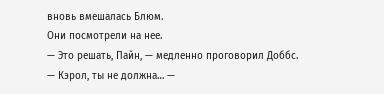вновь вмешалась Блюм.
Они посмотрели на нее.
— Это решать, Пайн, — медленно проговорил Доббс.
— Кэрол, ты не должна… —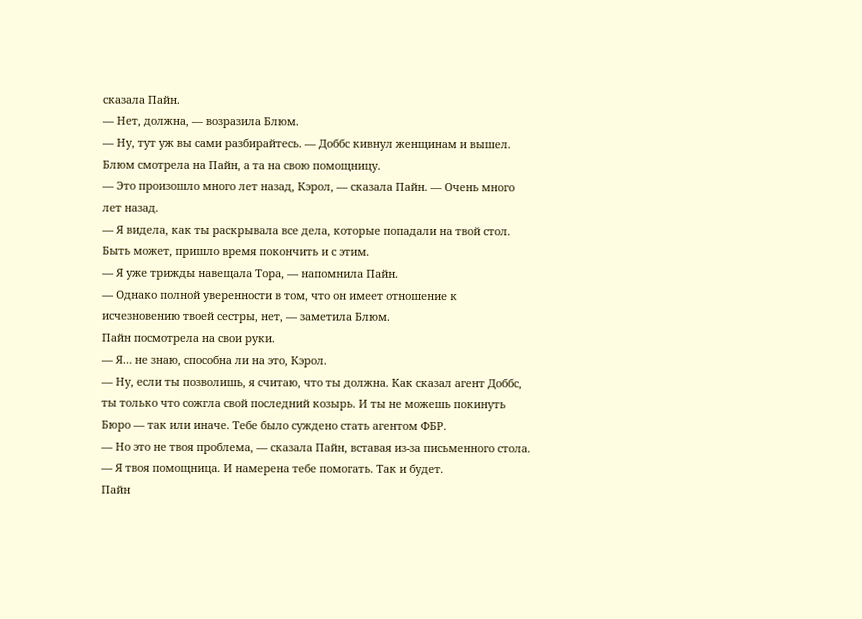сказала Пайн.
— Нет, должна, — возразила Блюм.
— Ну, тут уж вы сами разбирайтесь. — Доббс кивнул женщинам и вышел.
Блюм смотрела на Пайн, а та на свою помощницу.
— Это произошло много лет назад, Кэрол, — сказала Пайн. — Очень много лет назад.
— Я видела, как ты раскрывала все дела, которые попадали на твой стол. Быть может, пришло время покончить и с этим.
— Я уже трижды навещала Тора, — напомнила Пайн.
— Однако полной уверенности в том, что он имеет отношение к исчезновению твоей сестры, нет, — заметила Блюм.
Пайн посмотрела на свои руки.
— Я… не знаю, способна ли на это, Кэрол.
— Ну, если ты позволишь, я считаю, что ты должна. Как сказал агент Доббс, ты только что сожгла свой последний козырь. И ты не можешь покинуть Бюро — так или иначе. Тебе было суждено стать агентом ФБР.
— Но это не твоя проблема, — сказала Пайн, вставая из-за письменного стола.
— Я твоя помощница. И намерена тебе помогать. Так и будет.
Пайн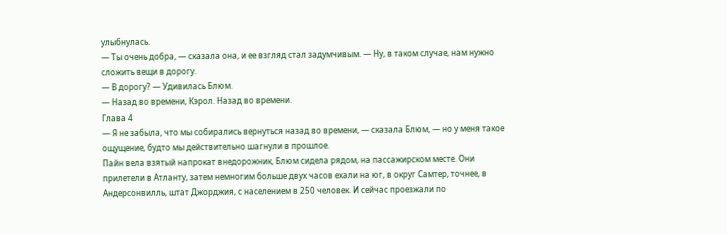улыбнулась.
— Ты очень добра, — сказала она, и ее взгляд стал задумчивым. — Ну, в таком случае, нам нужно сложить вещи в дорогу.
— В дорогу? — Удивилась Блюм.
— Назад во времени, Кэрол. Назад во времени.
Глава 4
— Я не забыла, что мы собирались вернуться назад во времени, — сказала Блюм, — но у меня такое ощущение, будто мы действительно шагнули в прошлое.
Пайн вела взятый напрокат внедорожник, Блюм сидела рядом, на пассажирском месте. Они прилетели в Атланту, затем немногим больше двух часов ехали на юг, в округ Самтер, точнее, в Андерсонвилль, штат Джорджия, с населением в 250 человек. И сейчас проезжали по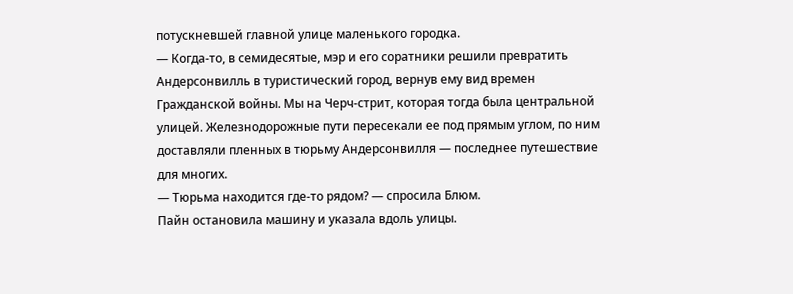потускневшей главной улице маленького городка.
— Когда-то, в семидесятые, мэр и его соратники решили превратить Андерсонвилль в туристический город, вернув ему вид времен Гражданской войны. Мы на Черч-стрит, которая тогда была центральной улицей. Железнодорожные пути пересекали ее под прямым углом, по ним доставляли пленных в тюрьму Андерсонвилля — последнее путешествие для многих.
— Тюрьма находится где-то рядом? — спросила Блюм.
Пайн остановила машину и указала вдоль улицы.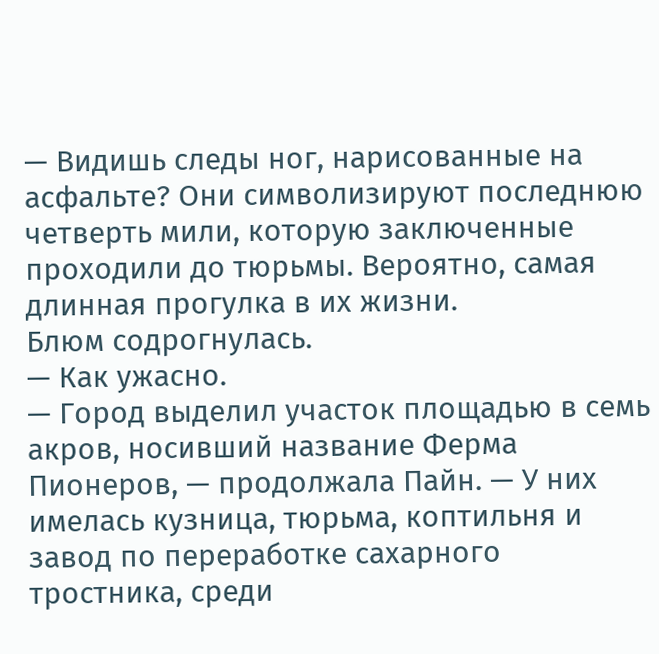— Видишь следы ног, нарисованные на асфальте? Они символизируют последнюю четверть мили, которую заключенные проходили до тюрьмы. Вероятно, самая длинная прогулка в их жизни.
Блюм содрогнулась.
— Как ужасно.
— Город выделил участок площадью в семь акров, носивший название Ферма Пионеров, — продолжала Пайн. — У них имелась кузница, тюрьма, коптильня и завод по переработке сахарного тростника, среди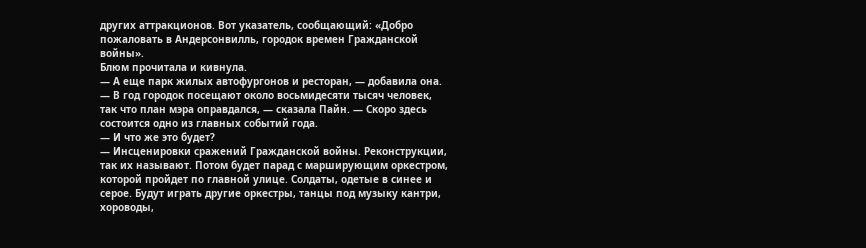других аттракционов. Вот указатель, сообщающий: «Добро пожаловать в Андерсонвилль, городок времен Гражданской войны».
Блюм прочитала и кивнула.
— А еще парк жилых автофургонов и ресторан, — добавила она.
— В год городок посещают около восьмидесяти тысяч человек, так что план мэра оправдался, — сказала Пайн. — Скоро здесь состоится одно из главных событий года.
— И что же это будет?
— Инсценировки сражений Гражданской войны. Реконструкции, так их называют. Потом будет парад с марширующим оркестром, которой пройдет по главной улице. Солдаты, одетые в синее и серое. Будут играть другие оркестры, танцы под музыку кантри, хороводы,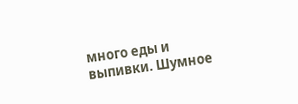много еды и выпивки. Шумное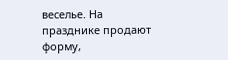веселье. На празднике продают форму,